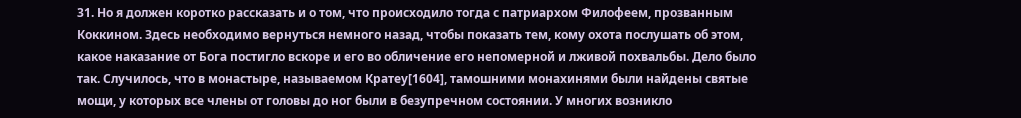31. Но я должен коротко рассказать и о том, что происходило тогда с патриархом Филофеем, прозванным Коккином. Здесь необходимо вернуться немного назад, чтобы показать тем, кому охота послушать об этом, какое наказание от Бога постигло вскоре и его во обличение его непомерной и лживой похвальбы. Дело было так. Случилось, что в монастыре, называемом Кратеу[1604], тамошними монахинями были найдены святые мощи, у которых все члены от головы до ног были в безупречном состоянии. У многих возникло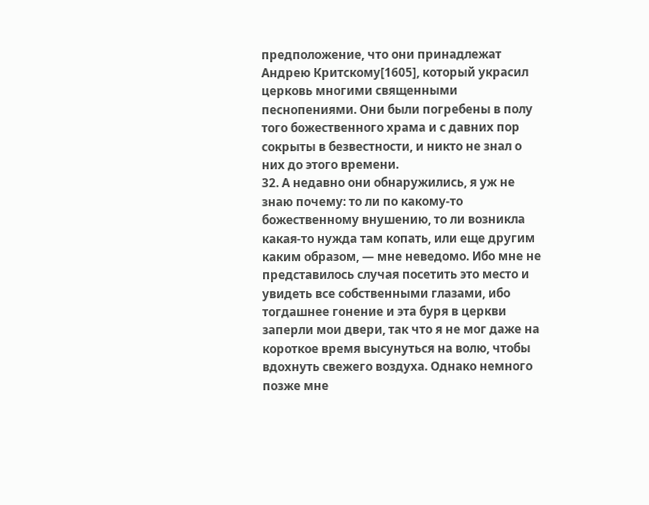предположение, что они принадлежат Андрею Критскому[1605], который украсил церковь многими священными песнопениями. Они были погребены в полу того божественного храма и с давних пор сокрыты в безвестности, и никто не знал о них до этого времени.
32. А недавно они обнаружились, я уж не знаю почему: то ли по какому-то божественному внушению, то ли возникла какая-то нужда там копать, или еще другим каким образом, — мне неведомо. Ибо мне не представилось случая посетить это место и увидеть все собственными глазами, ибо тогдашнее гонение и эта буря в церкви заперли мои двери, так что я не мог даже на короткое время высунуться на волю, чтобы вдохнуть свежего воздуха. Однако немного позже мне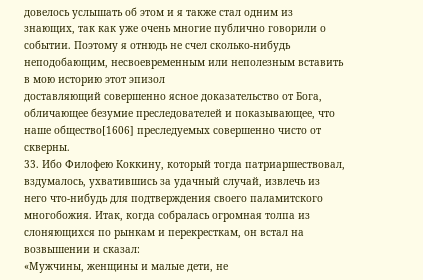довелось услышать об этом и я также стал одним из знающих, так как уже очень многие публично говорили о событии. Поэтому я отнюдь не счел сколько-нибудь неподобающим, несвоевременным или неполезным вставить в мою историю этот эпизол
доставляющий совершенно ясное доказательство от Бога, обличающее безумие преследователей и показывающее, что наше общество[1606] преследуемых совершенно чисто от скверны.
33. Ибо Филофею Коккину, который тогда патриаршествовал, вздумалось, ухватившись за удачный случай, извлечь из него что-нибудь для подтверждения своего паламитского многобожия. Итак, когда собралась огромная толпа из слоняющихся по рынкам и перекресткам, он встал на возвышении и сказал:
«Мужчины, женщины и малые дети, не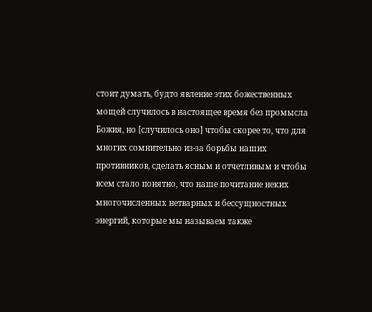стоит думать, будто явление этих божественных мощей случилось в настоящее время без промысла Божия, но [случилось оно] чтобы скорее то, что для многих сомнительно из-за борьбы наших противников, сделать ясным и отчетливым и чтобы всем стало понятно, что наше почитание неких многочисленных нетварных и бессущностных энергий, которые мы называем также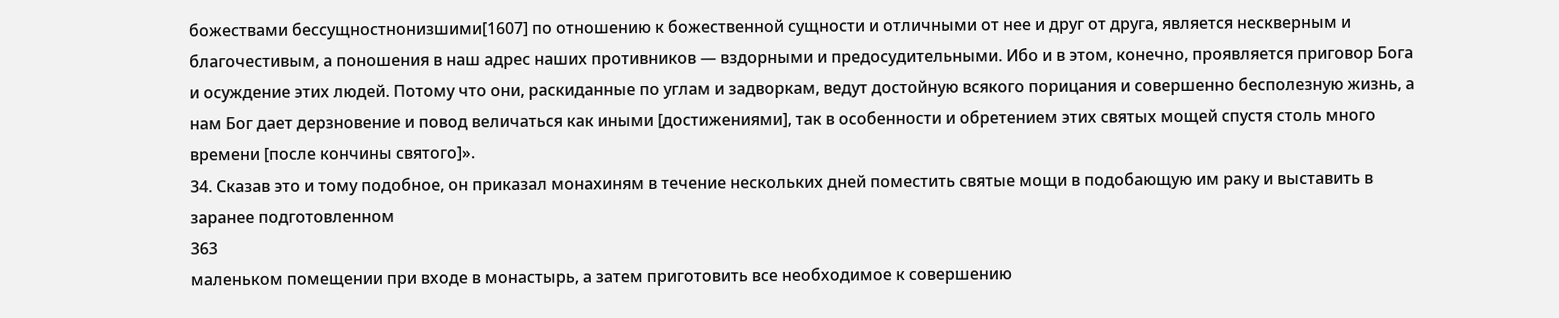божествами бессущностнонизшими[1607] по отношению к божественной сущности и отличными от нее и друг от друга, является нескверным и благочестивым, а поношения в наш адрес наших противников — вздорными и предосудительными. Ибо и в этом, конечно, проявляется приговор Бога и осуждение этих людей. Потому что они, раскиданные по углам и задворкам, ведут достойную всякого порицания и совершенно бесполезную жизнь, а нам Бог дает дерзновение и повод величаться как иными [достижениями], так в особенности и обретением этих святых мощей спустя столь много времени [после кончины святого]».
34. Сказав это и тому подобное, он приказал монахиням в течение нескольких дней поместить святые мощи в подобающую им раку и выставить в заранее подготовленном
363
маленьком помещении при входе в монастырь, а затем приготовить все необходимое к совершению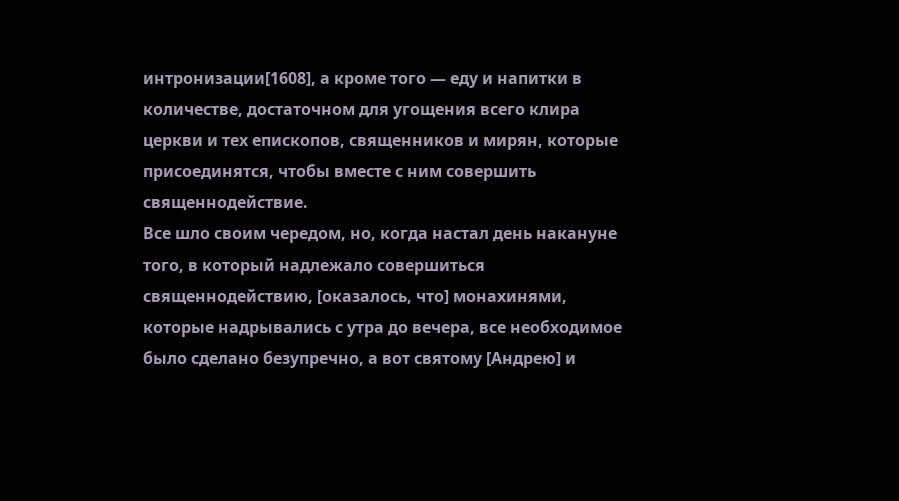интронизации[1608], а кроме того — еду и напитки в количестве, достаточном для угощения всего клира церкви и тех епископов, священников и мирян, которые присоединятся, чтобы вместе с ним совершить священнодействие.
Все шло своим чередом, но, когда настал день накануне того, в который надлежало совершиться священнодействию, [оказалось, что] монахинями, которые надрывались с утра до вечера, все необходимое было сделано безупречно, а вот святому [Андрею] и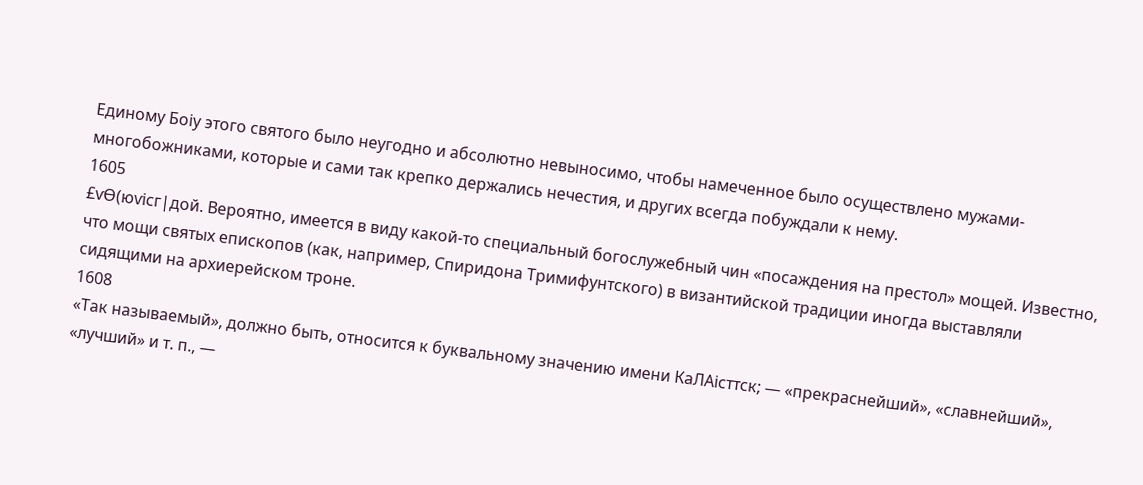Единому Боіу этого святого было неугодно и абсолютно невыносимо, чтобы намеченное было осуществлено мужами-многобожниками, которые и сами так крепко держались нечестия, и других всегда побуждали к нему.
1605
£ѵѲ(юѵісг|дой. Вероятно, имеется в виду какой-то специальный богослужебный чин «посаждения на престол» мощей. Известно, что мощи святых епископов (как, например, Спиридона Тримифунтского) в византийской традиции иногда выставляли сидящими на архиерейском троне.
1608
«Так называемый», должно быть, относится к буквальному значению имени КаЛАісттск; — «прекраснейший», «славнейший», «лучший» и т. п., —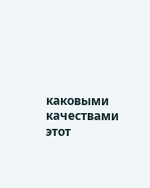каковыми качествами этот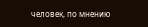человек, по мнению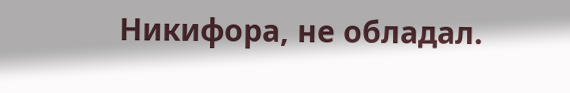Никифора, не обладал.